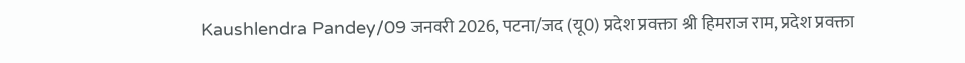Kaushlendra Pandey/09 जनवरी 2026, पटना/जद (यू0) प्रदेश प्रवक्ता श्री हिमराज राम, प्रदेश प्रवक्ता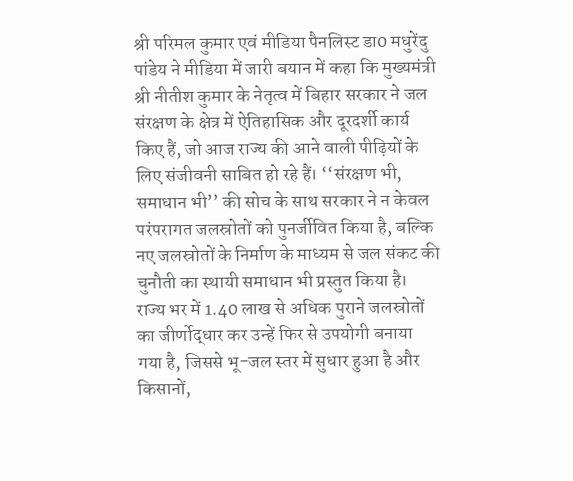श्री परिमल कुमार एवं मीडिया पैनलिस्ट डा0 मधुरेंदु पांडेय ने मीडिया में जारी बयान में कहा कि मुख्यमंत्री श्री नीतीश कुमार के नेतृत्व में बिहार सरकार ने जल संरक्षण के क्षेत्र में ऐतिहासिक और दूरदर्शी कार्य किए हैं, जो आज राज्य की आने वाली पीढ़ियों के लिए संजीवनी साबित हो रहे हैं। ‘‘संरक्षण भी, समाधान भी’’ की सोच के साथ सरकार ने न केवल परंपरागत जलस्रोतों को पुनर्जीवित किया है, बल्कि नए जलस्रोतों के निर्माण के माध्यम से जल संकट की चुनौती का स्थायी समाधान भी प्रस्तुत किया है।
राज्य भर में 1.40 लाख से अधिक पुराने जलस्रोतों का जीर्णोद्धार कर उन्हें फिर से उपयोगी बनाया गया है, जिससे भू-जल स्तर में सुधार हुआ है और किसानों,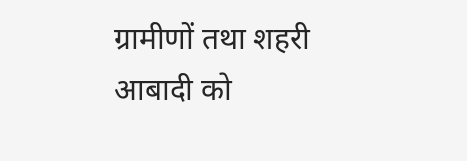ग्रामीणों तथा शहरी आबादी को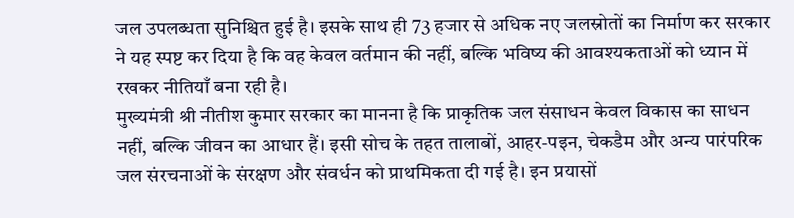जल उपलब्धता सुनिश्चित हुई है। इसके साथ ही 73 हजार से अधिक नए जलस्रोतों का निर्माण कर सरकार ने यह स्पष्ट कर दिया है कि वह केवल वर्तमान की नहीं, बल्कि भविष्य की आवश्यकताओं को ध्यान में रखकर नीतियाँ बना रही है।
मुख्यमंत्री श्री नीतीश कुमार सरकार का मानना है कि प्राकृतिक जल संसाधन केवल विकास का साधन नहीं, बल्कि जीवन का आधार हैं। इसी सोच के तहत तालाबों, आहर-पइन, चेकडैम और अन्य पारंपरिक जल संरचनाओं के संरक्षण और संवर्धन को प्राथमिकता दी गई है। इन प्रयासों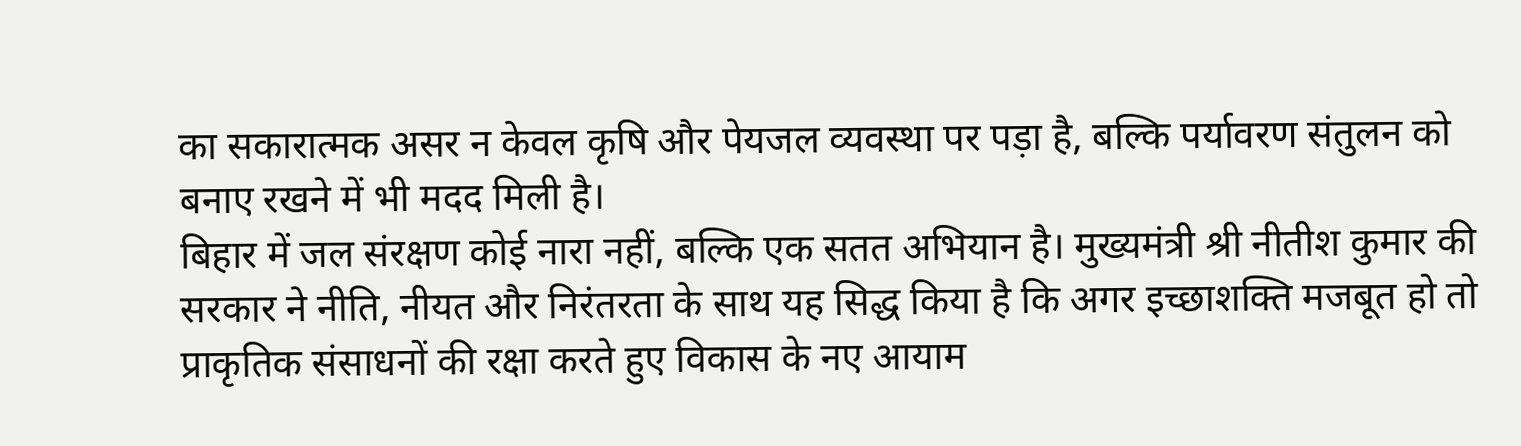का सकारात्मक असर न केवल कृषि और पेयजल व्यवस्था पर पड़ा है, बल्कि पर्यावरण संतुलन को बनाए रखने में भी मदद मिली है।
बिहार में जल संरक्षण कोई नारा नहीं, बल्कि एक सतत अभियान है। मुख्यमंत्री श्री नीतीश कुमार की सरकार ने नीति, नीयत और निरंतरता के साथ यह सिद्ध किया है कि अगर इच्छाशक्ति मजबूत हो तो प्राकृतिक संसाधनों की रक्षा करते हुए विकास के नए आयाम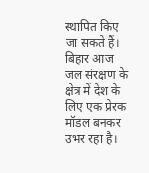स्थापित किए जा सकते हैं। बिहार आज जल संरक्षण के क्षेत्र में देश के लिए एक प्रेरक मॉडल बनकर उभर रहा है।